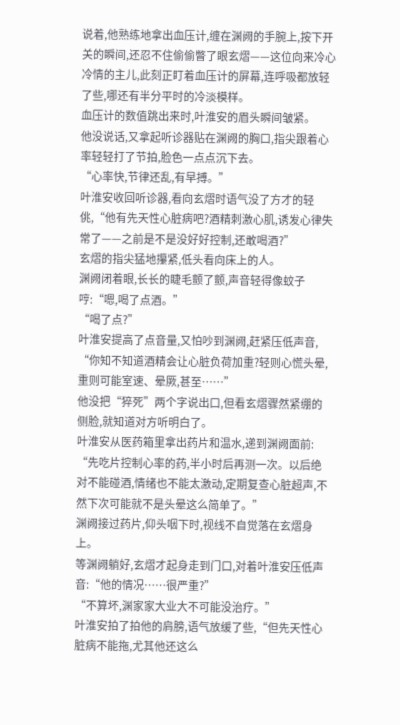说着,他熟练地拿出血压计,缠在渊阙的手腕上,按下开关的瞬间,还忍不住偷偷瞥了眼玄熠——这位向来冷心冷情的主儿,此刻正盯着血压计的屏幕,连呼吸都放轻了些,哪还有半分平时的冷淡模样。
血压计的数值跳出来时,叶淮安的眉头瞬间皱紧。
他没说话,又拿起听诊器贴在渊阙的胸口,指尖跟着心率轻轻打了节拍,脸色一点点沉下去。
“心率快,节律还乱,有早搏。”
叶淮安收回听诊器,看向玄熠时语气没了方才的轻佻,“他有先天性心脏病吧?酒精刺激心肌,诱发心律失常了——之前是不是没好好控制,还敢喝酒?”
玄熠的指尖猛地攥紧,低头看向床上的人。
渊阙闭着眼,长长的睫毛颤了颤,声音轻得像蚊子哼:“嗯,喝了点酒。”
“喝了点?”
叶淮安提高了点音量,又怕吵到渊阙,赶紧压低声音,
“你知不知道酒精会让心脏负荷加重?轻则心慌头晕,重则可能室速、晕厥,甚至……”
他没把“猝死”两个字说出口,但看玄熠骤然紧绷的侧脸,就知道对方听明白了。
叶淮安从医药箱里拿出药片和温水,递到渊阙面前:
“先吃片控制心率的药,半小时后再测一次。以后绝对不能碰酒,情绪也不能太激动,定期复查心脏超声,不然下次可能就不是头晕这么简单了。”
渊阙接过药片,仰头咽下时,视线不自觉落在玄熠身上。
等渊阙躺好,玄熠才起身走到门口,对着叶淮安压低声音:“他的情况……很严重?”
“不算坏,渊家家大业大不可能没治疗。”
叶淮安拍了拍他的肩膀,语气放缓了些,“但先天性心脏病不能拖,尤其他还这么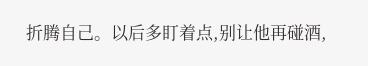折腾自己。以后多盯着点,别让他再碰酒,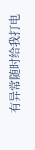有异常随时给我打电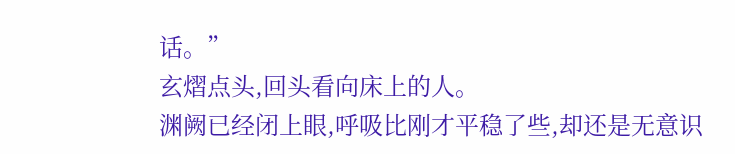话。”
玄熠点头,回头看向床上的人。
渊阙已经闭上眼,呼吸比刚才平稳了些,却还是无意识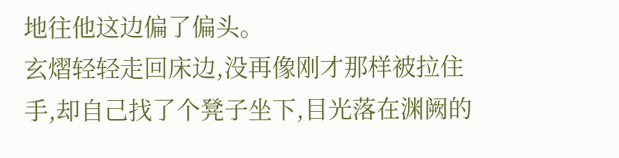地往他这边偏了偏头。
玄熠轻轻走回床边,没再像刚才那样被拉住手,却自己找了个凳子坐下,目光落在渊阙的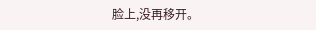脸上,没再移开。